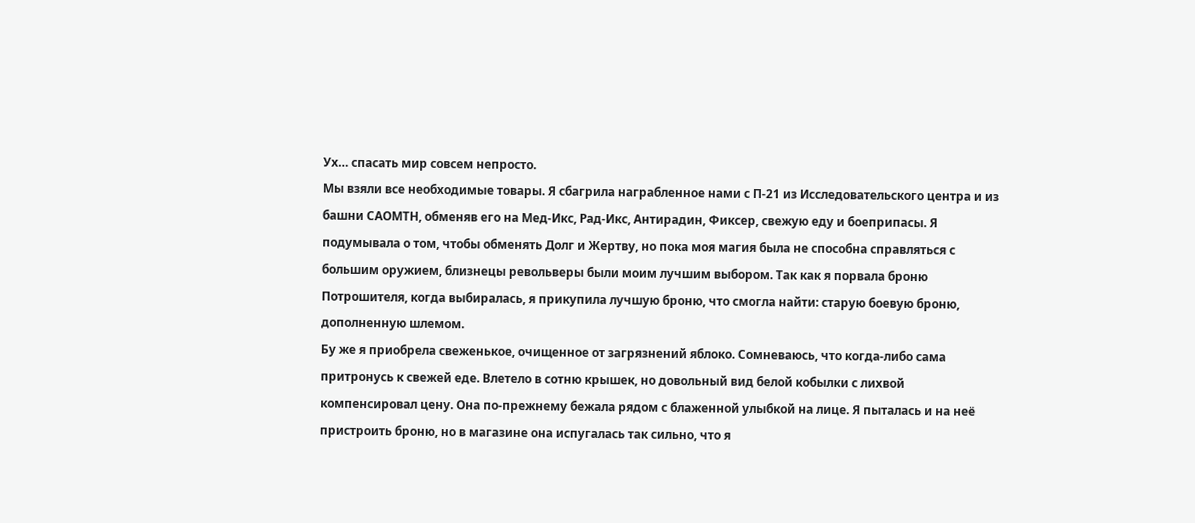Ух… спасать мир совсем непросто.
Мы взяли все необходимые товары. Я сбагрила награбленное нами с П-21 из Исследовательского центра и из башни САОМТН, обменяв его на Мед-Икс, Рад-Икс, Антирадин, Фиксер, свежую еду и боеприпасы. Я подумывала о том, чтобы обменять Долг и Жертву, но пока моя магия была не способна справляться с большим оружием, близнецы револьверы были моим лучшим выбором. Так как я порвала броню Потрошителя, когда выбиралась, я прикупила лучшую броню, что смогла найти: старую боевую броню, дополненную шлемом.
Бу же я приобрела свеженькое, очищенное от загрязнений яблоко. Сомневаюсь, что когда-либо сама притронусь к свежей еде. Влетело в сотню крышек, но довольный вид белой кобылки с лихвой компенсировал цену. Она по-прежнему бежала рядом с блаженной улыбкой на лице. Я пыталась и на неё пристроить броню, но в магазине она испугалась так сильно, что я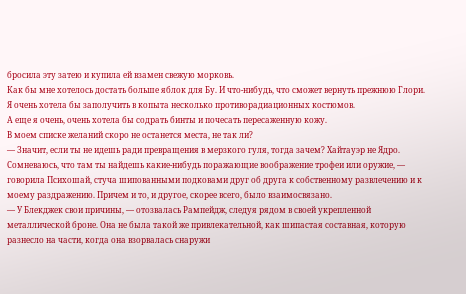бросила эту затею и купила ей взамен свежую морковь.
Как бы мне хотелось достать больше яблок для Бу. И что-нибудь, что сможет вернуть прежнюю Глори.
Я очень хотела бы заполучить в копыта несколько противорадиационных костюмов.
А еще я очень, очень хотела бы содрать бинты и почесать пересаженную кожу.
В моем списке желаний скоро не останется места, не так ли?
— Значит, если ты не идешь ради превращения в мерзкого гуля, тогда зачем? Хайтауэр не Ядро. Сомневаюсь, что там ты найдешь какие-нибудь поражающие воображение трофеи или оружие, — говорила Психошай, стуча шипованными подковами друг об друга к собственному развлечению и к моему раздражению. Причем и то, и другое, скорее всего, было взаимосвязано.
— У Блекджек свои причины, — отозвалась Рампейдж, следуя рядом в своей укрепленной металлической броне. Она не была такой же привлекательной, как шипастая составная, которую разнесло на части, когда она взорвалась снаружи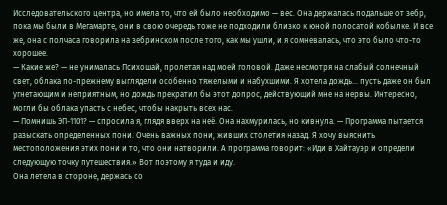Исследовательского центра, но имела то, что ей было необходимо — вес. Она держалась подальше от зебр, пока мы были в Мегамарте, они в свою очередь тоже не подходили близко к юной полосатой кобылке. И все же, она с полчаса говорила на зебринском после того, как мы ушли, и я сомневалась, что это было что-то хорошее.
— Какие же? — не унималась Психошай, пролетая над моей головой. Даже несмотря на слабый солнечный свет, облака по-прежнему выглядели особенно тяжелыми и набухшими. Я хотела дождь… пусть даже он был угнетающим и неприятным, но дождь прекратил бы этот допрос, действующий мне на нервы. Интересно, могли бы облака упасть с небес, чтобы накрыть всех нас.
— Помнишь ЭП-1101? — спросила я, глядя вверх на неё. Она нахмурилась, но кивнула. — Программа пытается разыскать определенных пони. Очень важных пони, живших столетия назад. Я хочу выяснить местоположения этих пони и то, что они натворили. А программа говорит: «Иди в Хайтауэр и определи следующую точку путешествия.» Вот поэтому я туда и иду.
Она летела в стороне, держась со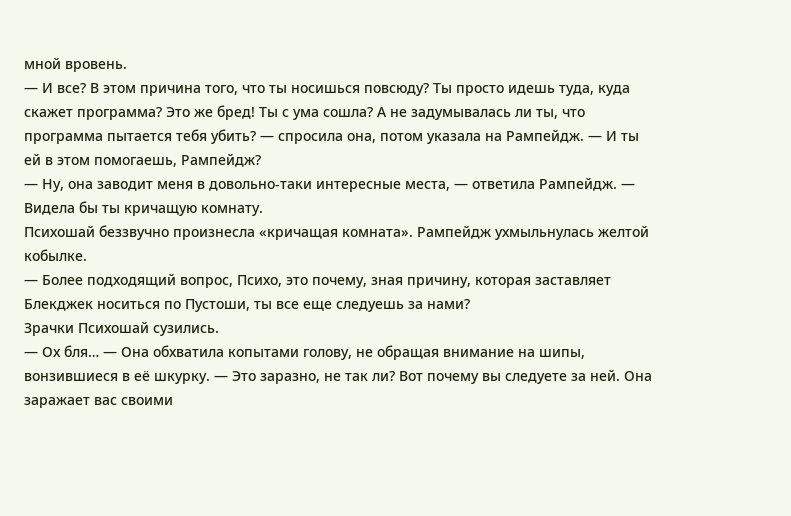мной вровень.
— И все? В этом причина того, что ты носишься повсюду? Ты просто идешь туда, куда скажет программа? Это же бред! Ты с ума сошла? А не задумывалась ли ты, что программа пытается тебя убить? — спросила она, потом указала на Рампейдж. — И ты ей в этом помогаешь, Рампейдж?
— Ну, она заводит меня в довольно-таки интересные места, — ответила Рампейдж. — Видела бы ты кричащую комнату.
Психошай беззвучно произнесла «кричащая комната». Рампейдж ухмыльнулась желтой кобылке.
— Более подходящий вопрос, Психо, это почему, зная причину, которая заставляет Блекджек носиться по Пустоши, ты все еще следуешь за нами?
Зрачки Психошай сузились.
— Ох бля… — Она обхватила копытами голову, не обращая внимание на шипы, вонзившиеся в её шкурку. — Это заразно, не так ли? Вот почему вы следуете за ней. Она заражает вас своими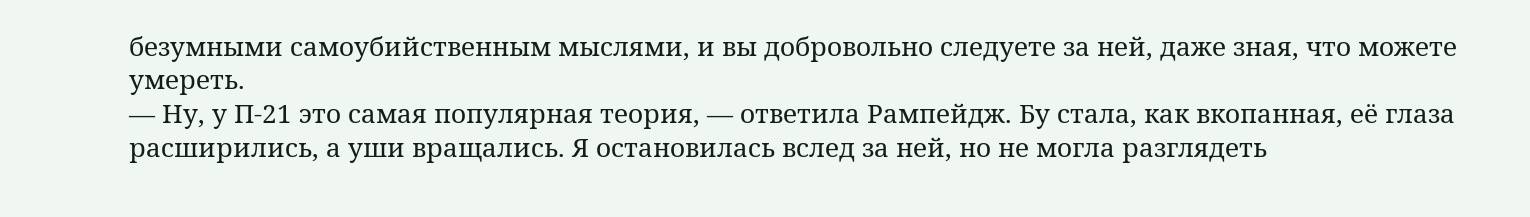безумными самоубийственным мыслями, и вы добровольно следуете за ней, даже зная, что можете умереть.
— Ну, у П-21 это самая популярная теория, — ответила Рампейдж. Бу стала, как вкопанная, её глаза расширились, а уши вращались. Я остановилась вслед за ней, но не могла разглядеть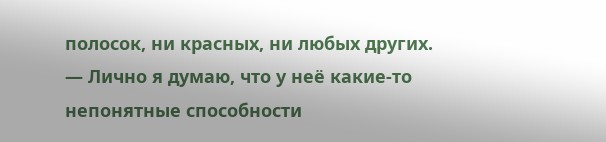полосок, ни красных, ни любых других.
— Лично я думаю, что у неё какие-то непонятные способности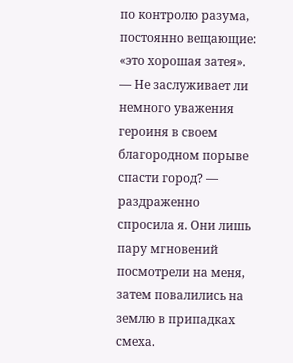по контролю разума, постоянно вещающие: «это хорошая затея».
— Не заслуживает ли немного уважения героиня в своем благородном порыве спасти город? — раздраженно спросила я. Они лишь пару мгновений посмотрели на меня, затем повалились на землю в припадках смеха.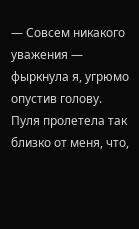— Совсем никакого уважения — фыркнула я, угрюмо опустив голову.
Пуля пролетела так близко от меня, что,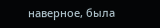наверное, была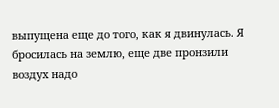выпущена еще до того, как я двинулась. Я бросилась на землю, еще две пронзили воздух надо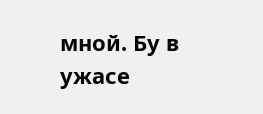мной. Бу в ужасе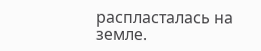распласталась на земле.